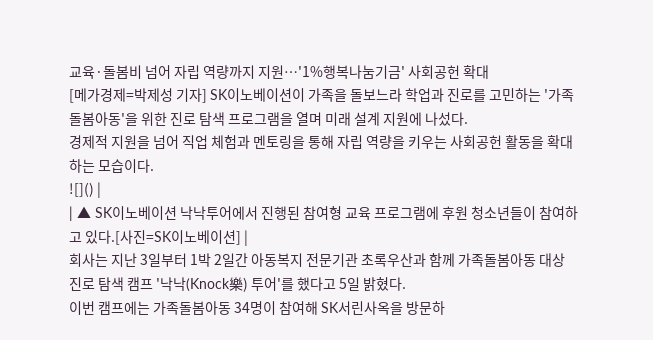교육·돌봄비 넘어 자립 역량까지 지원…'1%행복나눔기금' 사회공헌 확대
[메가경제=박제성 기자] SK이노베이션이 가족을 돌보느라 학업과 진로를 고민하는 '가족돌봄아동'을 위한 진로 탐색 프로그램을 열며 미래 설계 지원에 나섰다.
경제적 지원을 넘어 직업 체험과 멘토링을 통해 자립 역량을 키우는 사회공헌 활동을 확대하는 모습이다.
![]() |
| ▲ SK이노베이션 낙낙투어에서 진행된 참여형 교육 프로그램에 후원 청소년들이 참여하고 있다.[사진=SK이노베이션] |
회사는 지난 3일부터 1박 2일간 아동복지 전문기관 초록우산과 함께 가족돌봄아동 대상 진로 탐색 캠프 '낙낙(Knock樂) 투어'를 했다고 5일 밝혔다.
이번 캠프에는 가족돌봄아동 34명이 참여해 SK서린사옥을 방문하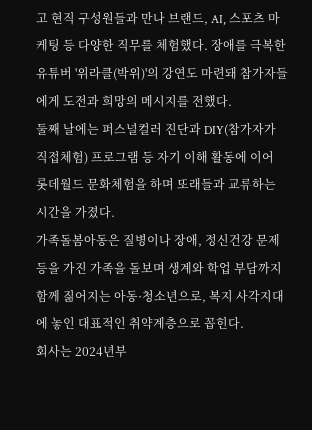고 현직 구성원들과 만나 브랜드, AI, 스포츠 마케팅 등 다양한 직무를 체험했다. 장애를 극복한 유튜버 '위라클(박위)'의 강연도 마련돼 참가자들에게 도전과 희망의 메시지를 전했다.
둘째 날에는 퍼스널컬러 진단과 DIY(참가자가 직접체험) 프로그램 등 자기 이해 활동에 이어 롯데월드 문화체험을 하며 또래들과 교류하는 시간을 가졌다.
가족돌봄아동은 질병이나 장애, 정신건강 문제 등을 가진 가족을 돌보며 생계와 학업 부담까지 함께 짊어지는 아동·청소년으로, 복지 사각지대에 놓인 대표적인 취약계층으로 꼽힌다.
회사는 2024년부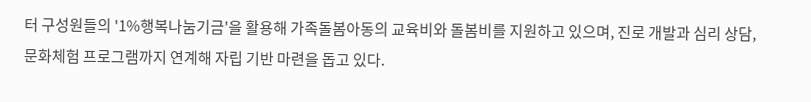터 구성원들의 '1%행복나눔기금'을 활용해 가족돌봄아동의 교육비와 돌봄비를 지원하고 있으며, 진로 개발과 심리 상담, 문화체험 프로그램까지 연계해 자립 기반 마련을 돕고 있다.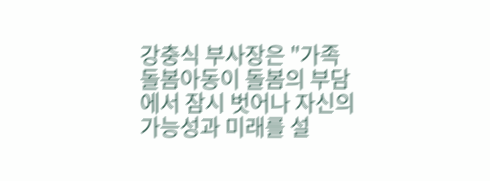강충식 부사장은 "가족돌봄아동이 돌봄의 부담에서 잠시 벗어나 자신의 가능성과 미래를 설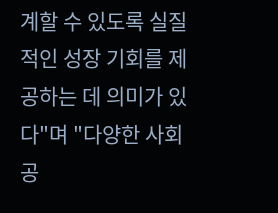계할 수 있도록 실질적인 성장 기회를 제공하는 데 의미가 있다"며 "다양한 사회공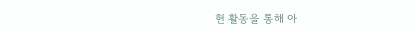헌 활동을 통해 아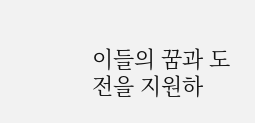이들의 꿈과 도전을 지원하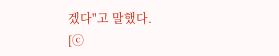겠다"고 말했다.
[ⓒ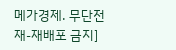메가경제. 무단전재-재배포 금지]